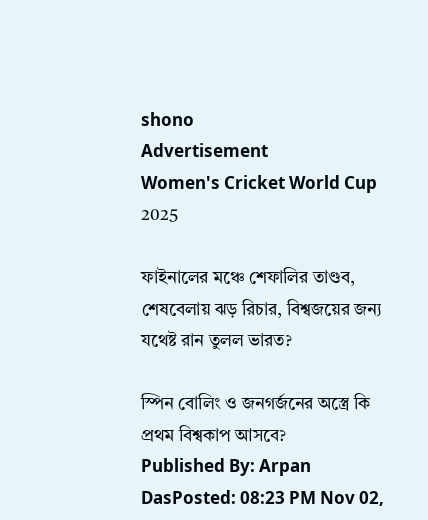shono
Advertisement
Women's Cricket World Cup 2025

ফাইনালের মঞ্চে শেফালির তাণ্ডব, শেষবেলায় ঝড় রিচার, বিশ্বজয়ের জন্য যথেষ্ট রান তুলল ভারত?

স্পিন বোলিং ও জনগর্জনের অস্ত্রে কি প্রথম বিশ্বকাপ আসবে?
Published By: Arpan DasPosted: 08:23 PM Nov 02,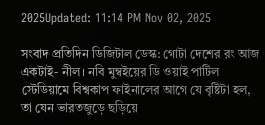2025Updated: 11:14 PM Nov 02, 2025

সংবাদ প্রতিদিন ডিজিটাল ডেস্ক: গোটা দেশের রং আজ একটাই- নীল। নবি মুম্বইয়ের ডি ওয়াই পাটিল স্টেডিয়ামে বিশ্বকাপ ফাইনালের আগে যে বৃষ্টিটা হল, তা যেন ভারতজুড়ে ছড়িয়ে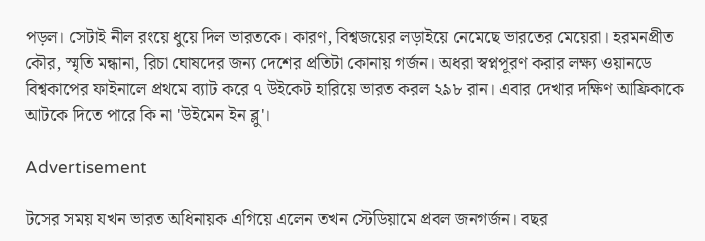পড়ল। সেটাই নীল রংয়ে ধুয়ে দিল ভারতকে। কারণ, বিশ্বজয়ের লড়াইয়ে নেমেছে ভারতের মেয়েরা। হরমনপ্রীত কৌর, স্মৃতি মন্ধানা, রিচা ঘোষদের জন্য দেশের প্রতিটা কোনায় গর্জন। অধরা স্বপ্নপূরণ করার লক্ষ্য ওয়ানডে বিশ্বকাপের ফাইনালে প্রথমে ব্যাট করে ৭ উইকেট হারিয়ে ভারত করল ২৯৮ রান। এবার দেখার দক্ষিণ আফ্রিকাকে আটকে দিতে পারে কি না 'উইমেন ইন ব্লু'।

Advertisement

টসের সময় যখন ভারত অধিনায়ক এগিয়ে এলেন তখন স্টেডিয়ামে প্রবল জনগর্জন। বছর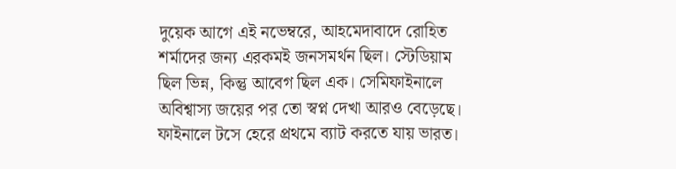দুয়েক আগে এই নভেম্বরে, আহমেদাবাদে রোহিত শর্মাদের জন্য এরকমই জনসমর্থন ছিল। স্টেডিয়াম ছিল ভিন্ন, কিন্তু আবেগ ছিল এক। সেমিফাইনালে অবিশ্বাস্য জয়ের পর তো স্বপ্ন দেখা আরও বেড়েছে। ফাইনালে টসে হেরে প্রথমে ব্যাট করতে যায় ভারত।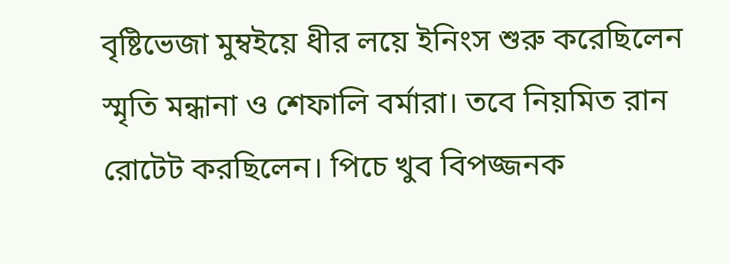বৃষ্টিভেজা মুম্বইয়ে ধীর লয়ে ইনিংস শুরু করেছিলেন স্মৃতি মন্ধানা ও শেফালি বর্মারা। তবে নিয়মিত রান রোটেট করছিলেন। পিচে খুব বিপজ্জনক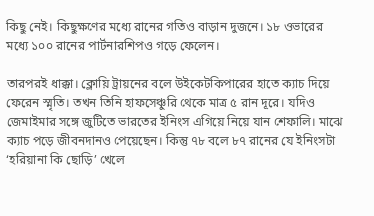কিছু নেই। কিছুক্ষণের মধ্যে রানের গতিও বাড়ান দুজনে। ১৮ ওভারের মধ্যে ১০০ রানের পার্টনারশিপও গড়ে ফেলেন।

তারপরই ধাক্কা। ক্লোয়ি ট্রায়নের বলে উইকেটকিপারের হাতে ক্যাচ দিয়ে ফেরেন স্মৃতি। তখন তিনি হাফসেঞ্চুরি থেকে মাত্র ৫ রান দূরে। যদিও জেমাইমার সঙ্গে জুটিতে ভারতের ইনিংস এগিয়ে নিয়ে যান শেফালি। মাঝে ক্যাচ পড়ে জীবনদানও পেয়েছেন। কিন্তু ৭৮ বলে ৮৭ রানের যে ইনিংসটা ‘হরিয়ানা কি ছোড়ি’ খেলে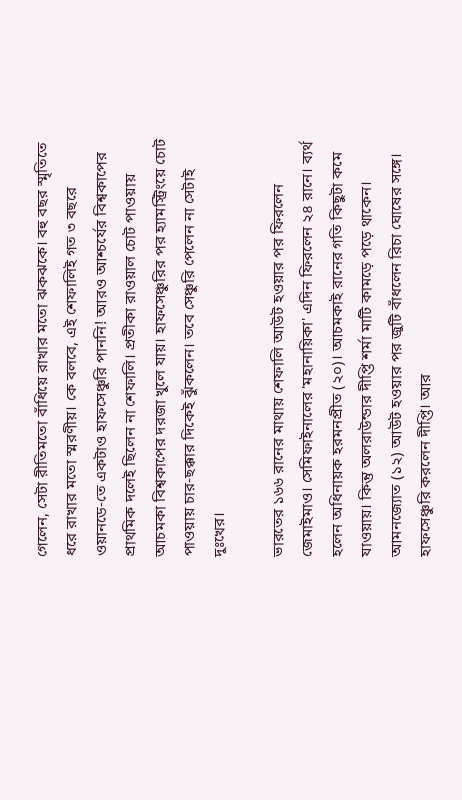গেলেন, সেটা রীতিমতো বাঁধিয়ে রাখার মতো ঝকঝকে। বহু বছর স্মৃতিতে ধরে রাখার মতো স্মরণীয়। কে বলবে, এই শেফালিই গত ৩ বছরে ওয়ানডে-তে একটাও হাফসেঞ্চুরি পাননি! আরও আশ্চর্যের বিশ্বকাপের প্রাথমিক দলেই ছিলেন না শেফালি। প্রতীকা রাওয়াল চোট পাওয়ায় আচমকা বিশ্বকাপের দরজা খুলে যায়। হাফসেঞ্চুরির পর হ্যামস্ট্রিংয়ে চোট পাওয়ায় চার-ছক্কার দিকেই ঝুঁকলেন। তবে সেঞ্চুরি পেলেন না সেটাই দুঃখের।

ভারতের ১৬৬ রানের মাথায় শেফালি আউট হওয়ার পর ফিরলেন জেমাইমাও। সেমিফাইনালের 'মহানায়িকা' এদিন ফিরলেন ২৪ রানে। ব্যর্থ হলেন অধিনায়ক হরমনপ্রীত (২০)। আচমকাই রানের গতি কিছুটা কমে যাওয়ায়। কিন্তু অলরাউন্ডার দীপ্তি শর্মা মাটি কামড়ে পড়ে থাকেন। আমনজ্যোত (১২) আউট হওয়ার পর জুটি বাঁধলেন রিচা ঘোষের সঙ্গে। হাফসেঞ্চুরি করলেন দীপ্তি। আর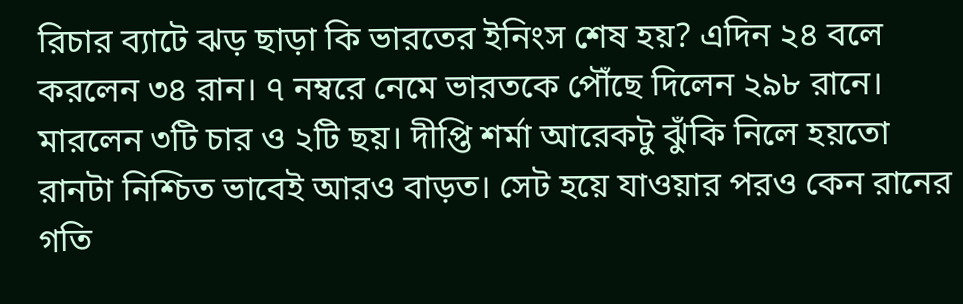রিচার ব্যাটে ঝড় ছাড়া কি ভারতের ইনিংস শেষ হয়? এদিন ২৪ বলে করলেন ৩৪ রান। ৭ নম্বরে নেমে ভারতকে পৌঁছে দিলেন ২৯৮ রানে। মারলেন ৩টি চার ও ২টি ছয়। দীপ্তি শর্মা আরেকটু ঝুঁকি নিলে হয়তো রানটা নিশ্চিত ভাবেই আরও বাড়ত। সেট হয়ে যাওয়ার পরও কেন রানের গতি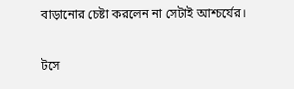বাড়ানোর চেষ্টা করলেন না সেটাই আশ্চর্যের।

টসে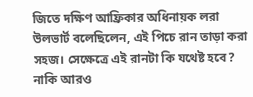জিতে দক্ষিণ আফ্রিকার অধিনায়ক লরা উলভার্ট বলেছিলেন, এই পিচে রান তাড়া করা সহজ। সেক্ষেত্রে এই রানটা কি যথেষ্ট হবে? নাকি আরও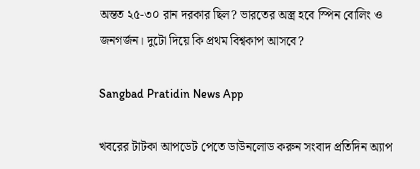অন্তত ২৫-৩০ রান দরকার ছিল? ভারতের অস্ত্র হবে স্পিন বোলিং ও জনগর্জন। দুটো দিয়ে কি প্রথম বিশ্বকাপ আসবে?

Sangbad Pratidin News App

খবরের টাটকা আপডেট পেতে ডাউনলোড করুন সংবাদ প্রতিদিন অ্যাপ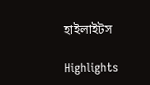হাইলাইটস

Highlights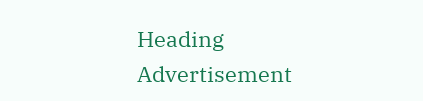Heading
Advertisement